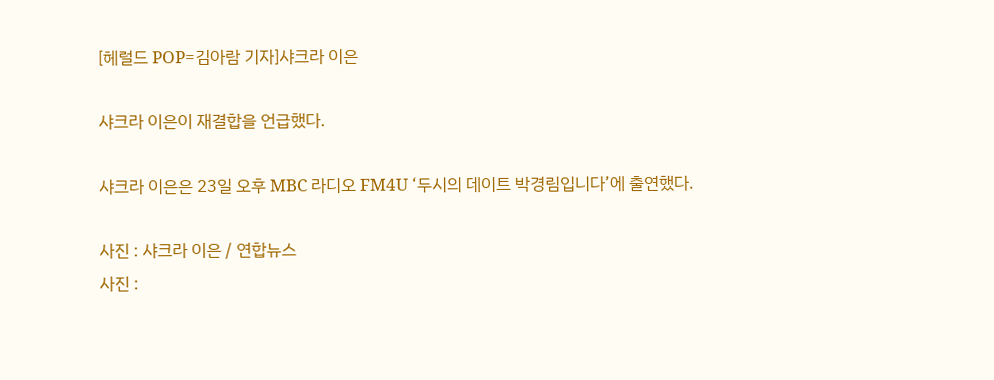[헤럴드 POP=김아람 기자]샤크라 이은

샤크라 이은이 재결합을 언급했다.

샤크라 이은은 23일 오후 MBC 라디오 FM4U ‘두시의 데이트 박경림입니다’에 출연했다.

사진 : 샤크라 이은 / 연합뉴스
사진 :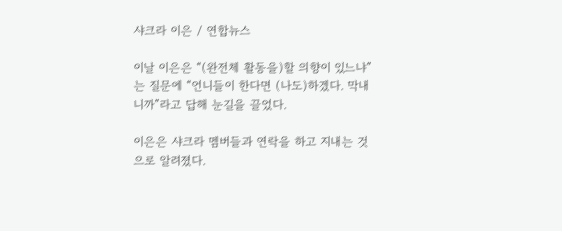샤크라 이은 / 연합뉴스

이날 이은은 “(완전체 활동을)할 의향이 있느냐”는 질문에 “언니들이 한다면 (나도)하겠다. 막내니까”라고 답해 눈길을 끌었다.

이은은 샤크라 멤버들과 연락을 하고 지내는 것으로 알려졌다.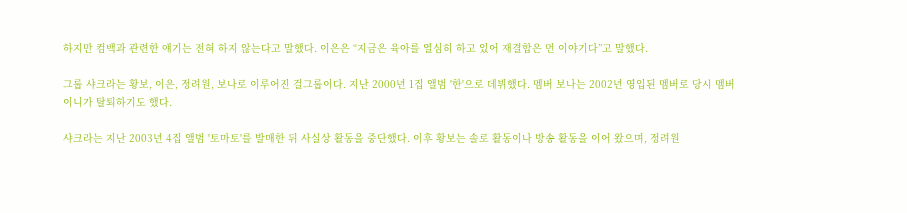하지만 컴백과 관련한 얘기는 전혀 하지 않는다고 말했다. 이은은 “지금은 육아를 열심히 하고 있어 재결합은 먼 이야기다”고 말했다.

그룹 샤크라는 황보, 이은, 정려원, 보나로 이루어진 걸그룹이다. 지난 2000년 1집 앨범 '한'으로 데뷔했다. 멤버 보나는 2002년 영입된 멤버로 당시 멤버 이니가 탈퇴하기도 했다.

샤크라는 지난 2003년 4집 앨범 '토마토'를 발매한 뒤 사실상 활동을 중단했다. 이후 황보는 솔로 활동이나 방송 활동을 이어 왔으며, 정려원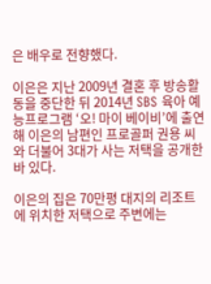은 배우로 전향했다.

이은은 지난 2009년 결혼 후 방송활동을 중단한 뒤 2014년 SBS 육아 예능프로그램 ‘오! 마이 베이비’에 출연해 이은의 남편인 프로골퍼 권용 씨와 더불어 3대가 사는 저택을 공개한 바 있다.

이은의 집은 70만평 대지의 리조트에 위치한 저택으로 주변에는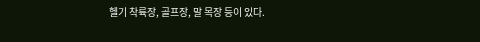헬기 착륙장, 골프장, 말 목장 등이 있다.